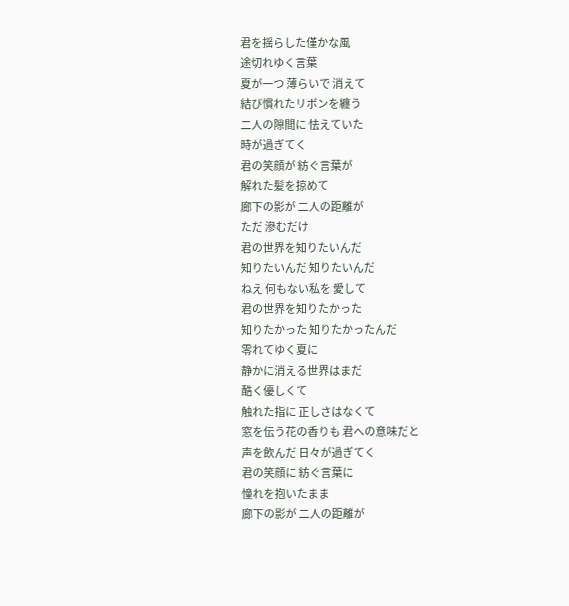君を揺らした僅かな風
途切れゆく言葉
夏が一つ 薄らいで 消えて
結び慣れたリボンを纏う
二人の隙間に 怯えていた
時が過ぎてく
君の笑顔が 紡ぐ言葉が
解れた髪を掠めて
廊下の影が 二人の距離が
ただ 滲むだけ
君の世界を知りたいんだ
知りたいんだ 知りたいんだ
ねえ 何もない私を 愛して
君の世界を知りたかった
知りたかった 知りたかったんだ
零れてゆく夏に
静かに消える世界はまだ
酷く優しくて
触れた指に 正しさはなくて
窓を伝う花の香りも 君への意味だと
声を飲んだ 日々が過ぎてく
君の笑顔に 紡ぐ言葉に
憧れを抱いたまま
廊下の影が 二人の距離が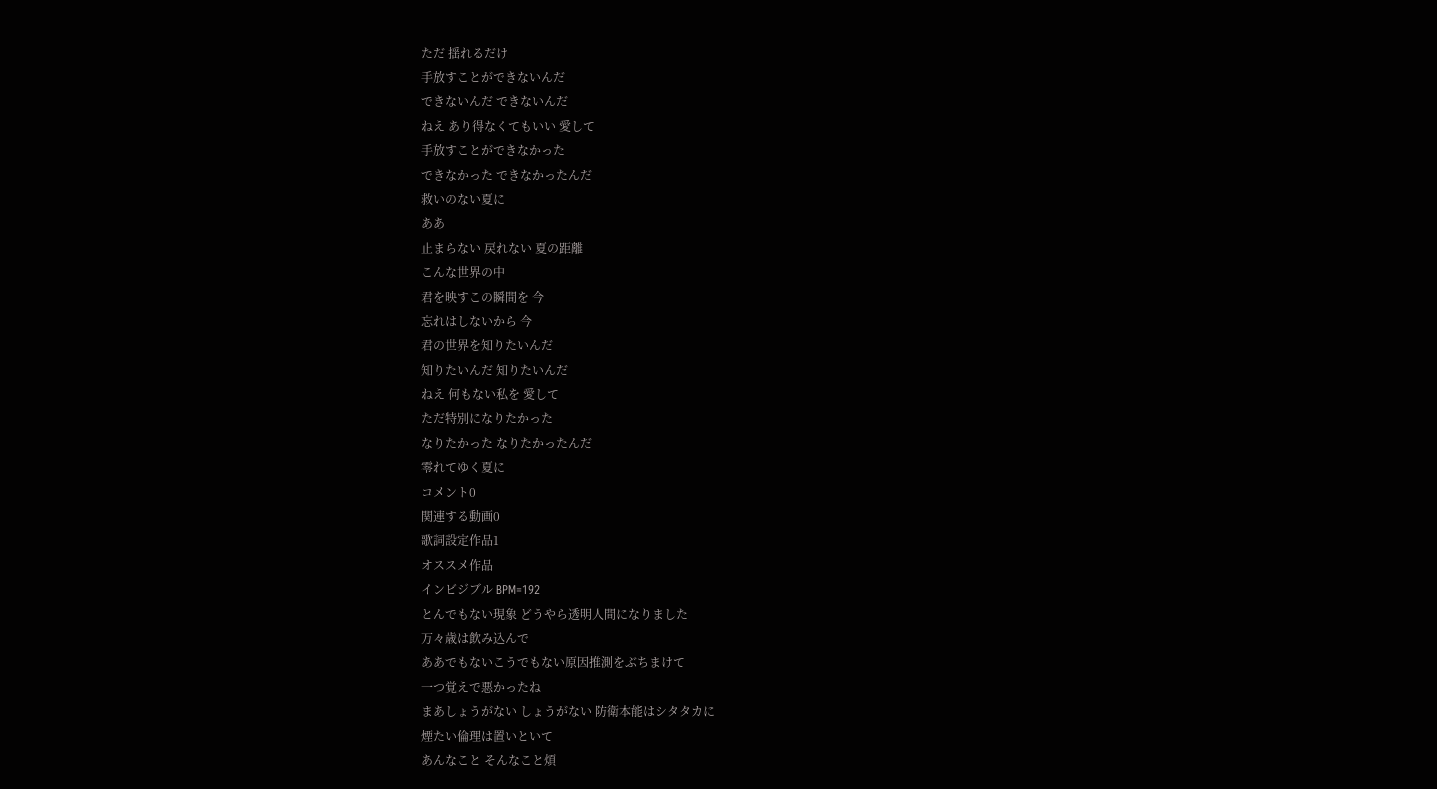ただ 揺れるだけ
手放すことができないんだ
できないんだ できないんだ
ねえ あり得なくてもいい 愛して
手放すことができなかった
できなかった できなかったんだ
救いのない夏に
ああ
止まらない 戻れない 夏の距離
こんな世界の中
君を映すこの瞬間を 今
忘れはしないから 今
君の世界を知りたいんだ
知りたいんだ 知りたいんだ
ねえ 何もない私を 愛して
ただ特別になりたかった
なりたかった なりたかったんだ
零れてゆく夏に
コメント0
関連する動画0
歌詞設定作品1
オススメ作品
インビジブル BPM=192
とんでもない現象 どうやら透明人間になりました
万々歳は飲み込んで
ああでもないこうでもない原因推測をぶちまけて
一つ覚えで悪かったね
まあしょうがない しょうがない 防衛本能はシタタカに
煙たい倫理は置いといて
あんなこと そんなこと煩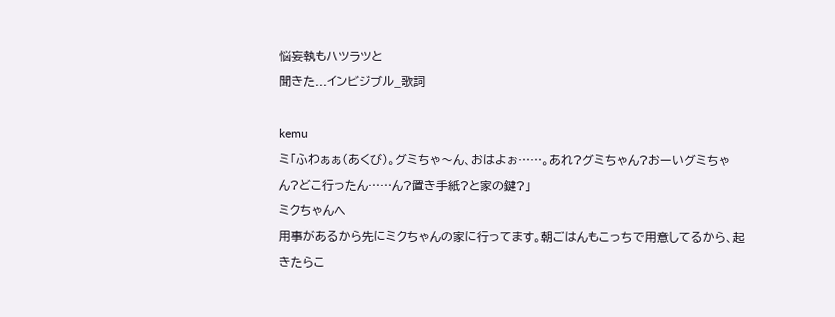悩妄執もハツラツと
聞きた...インビジブル_歌詞

kemu
ミ「ふわぁぁ(あくび)。グミちゃ〜ん、おはよぉ……。あれ?グミちゃん?おーいグミちゃん?どこ行ったん……ん?置き手紙?と家の鍵?」
ミクちゃんへ
用事があるから先にミクちゃんの家に行ってます。朝ごはんもこっちで用意してるから、起きたらこ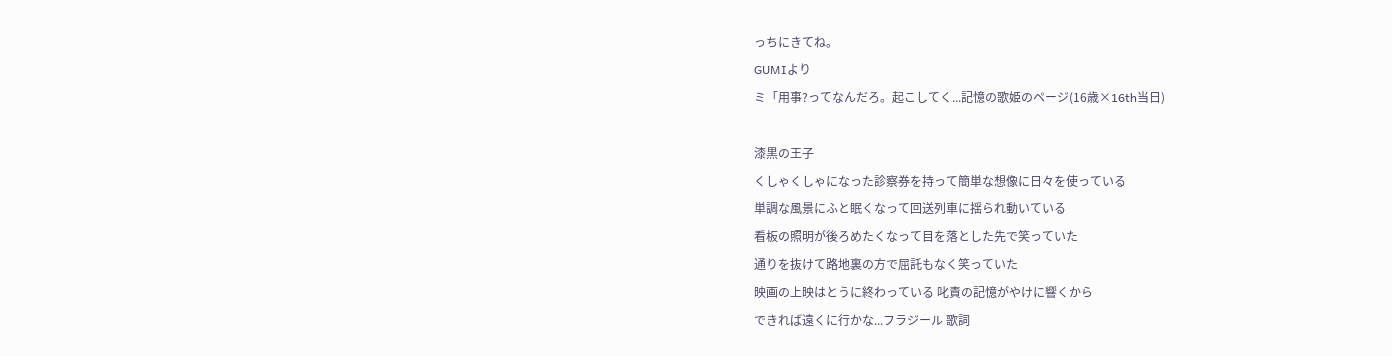っちにきてね。
GUMIより
ミ「用事?ってなんだろ。起こしてく...記憶の歌姫のページ(16歳×16th当日)

漆黒の王子
くしゃくしゃになった診察券を持って簡単な想像に日々を使っている
単調な風景にふと眠くなって回送列車に揺られ動いている
看板の照明が後ろめたくなって目を落とした先で笑っていた
通りを抜けて路地裏の方で屈託もなく笑っていた
映画の上映はとうに終わっている 叱責の記憶がやけに響くから
できれば遠くに行かな...フラジール 歌詞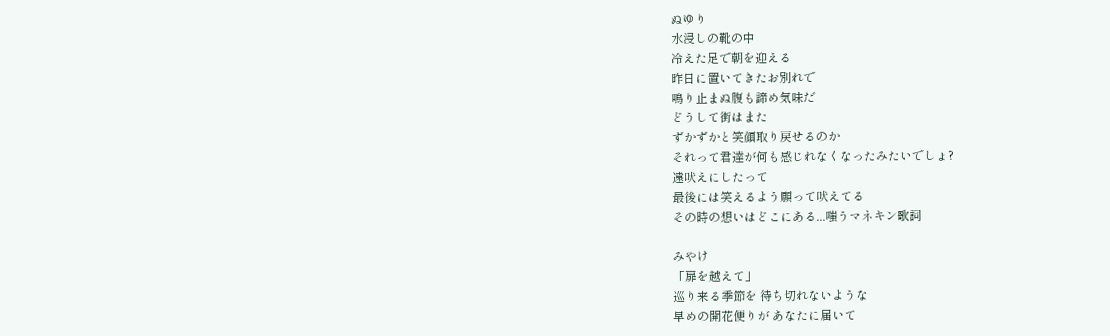ぬゆり
水浸しの靴の中
冷えた足で朝を迎える
昨日に置いてきたお別れで
鳴り止まぬ腹も諦め気味だ
どうして街はまた
ずかずかと笑顔取り戻せるのか
それって君達が何も感じれなくなったみたいでしょ?
遠吠えにしたって
最後には笑えるよう願って吠えてる
その時の想いはどこにある...嗤うマネキン歌詞

みやけ
「扉を越えて」
巡り来る季節を 待ち切れないような
早めの開花便りが あなたに届いて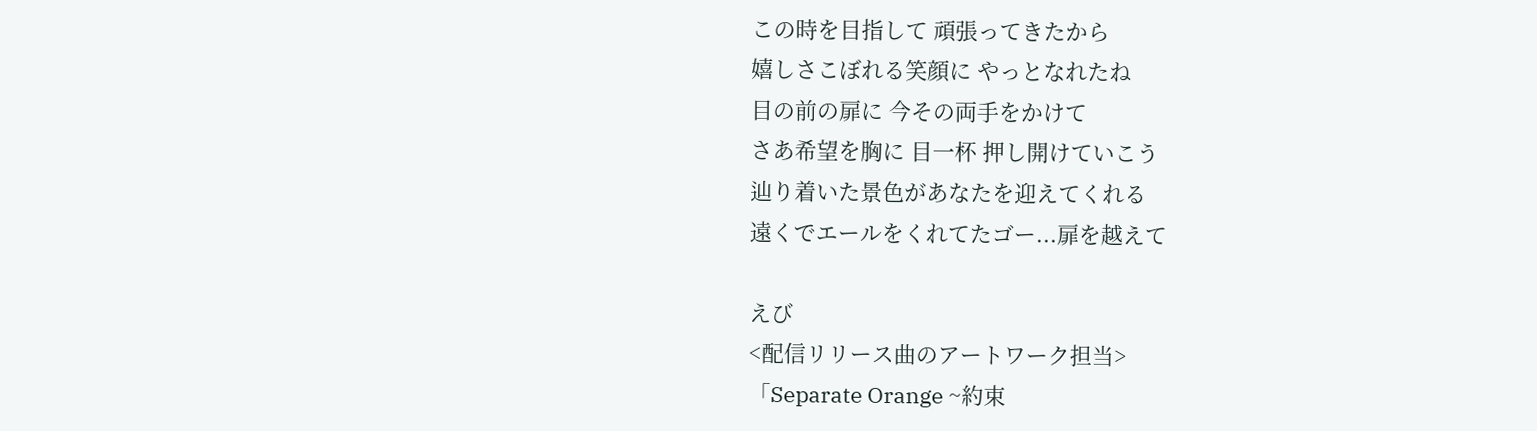この時を目指して 頑張ってきたから
嬉しさこぼれる笑顔に やっとなれたね
目の前の扉に 今その両手をかけて
さあ希望を胸に 目一杯 押し開けていこう
辿り着いた景色があなたを迎えてくれる
遠くでエールをくれてたゴー...扉を越えて

えび
<配信リリース曲のアートワーク担当>
「Separate Orange ~約束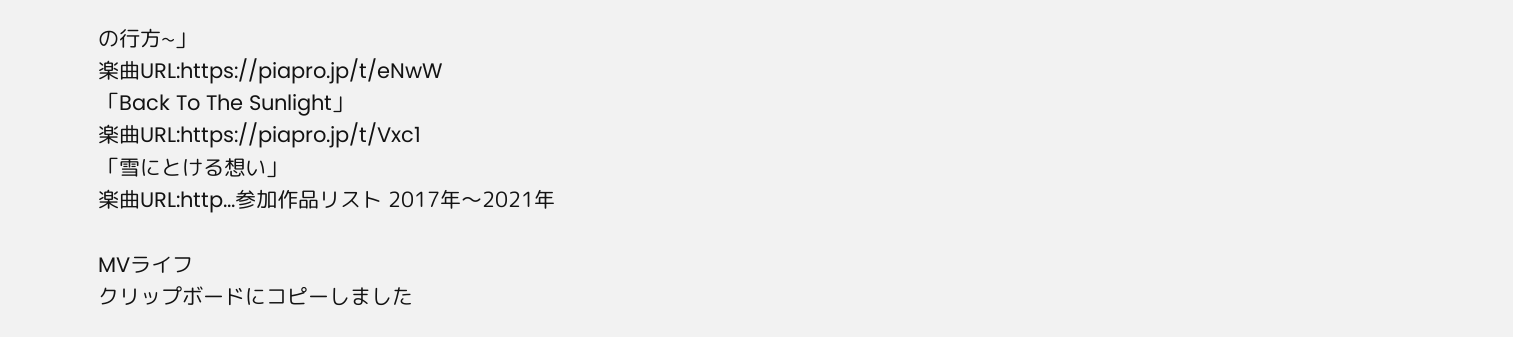の行方~」
楽曲URL:https://piapro.jp/t/eNwW
「Back To The Sunlight」
楽曲URL:https://piapro.jp/t/Vxc1
「雪にとける想い」
楽曲URL:http...参加作品リスト 2017年〜2021年

MVライフ
クリップボードにコピーしました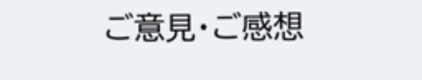ご意見・ご感想